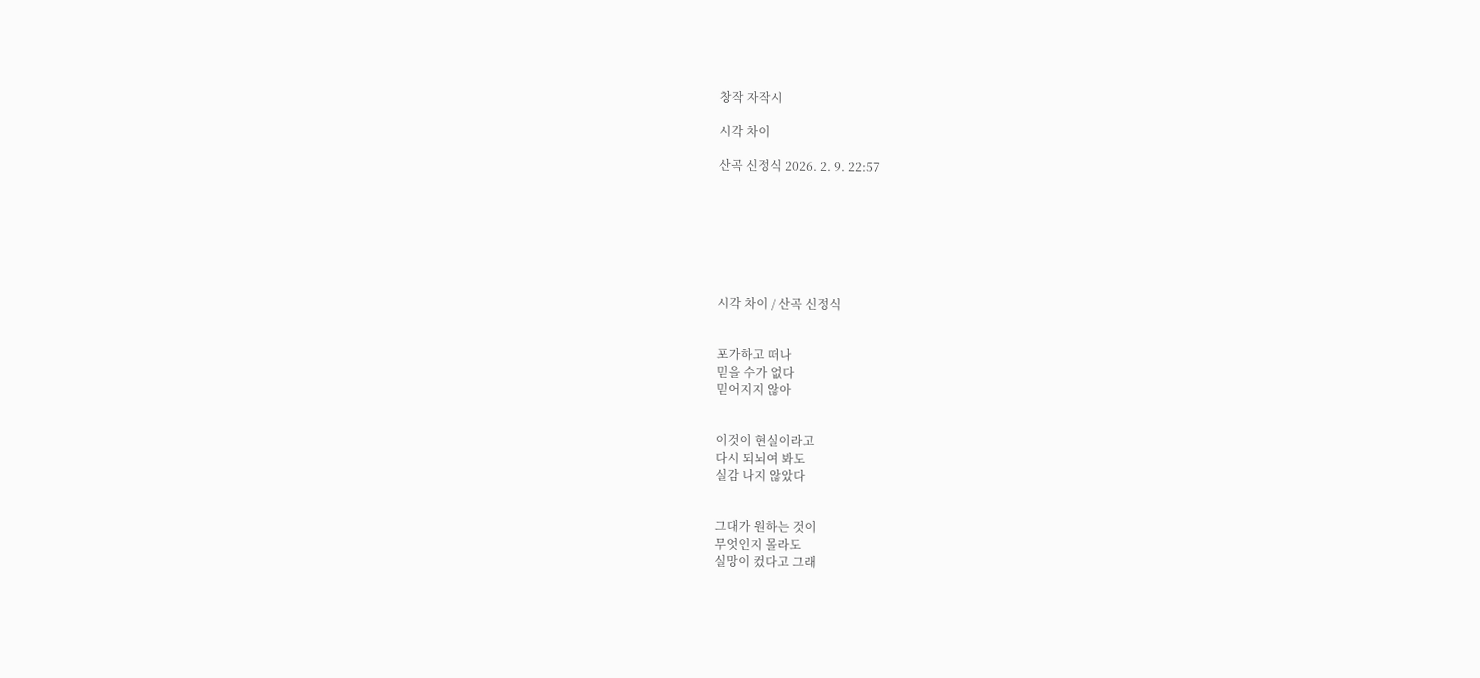창작 자작시

시각 차이

산곡 신정식 2026. 2. 9. 22:57







시각 차이 / 산곡 신정식


포가하고 떠나
믿을 수가 없다
믿어지지 않아


이것이 현실이라고
다시 되뇌여 봐도
실감 나지 않았다


그대가 원하는 것이
무엇인지 몰라도
실망이 컸다고 그래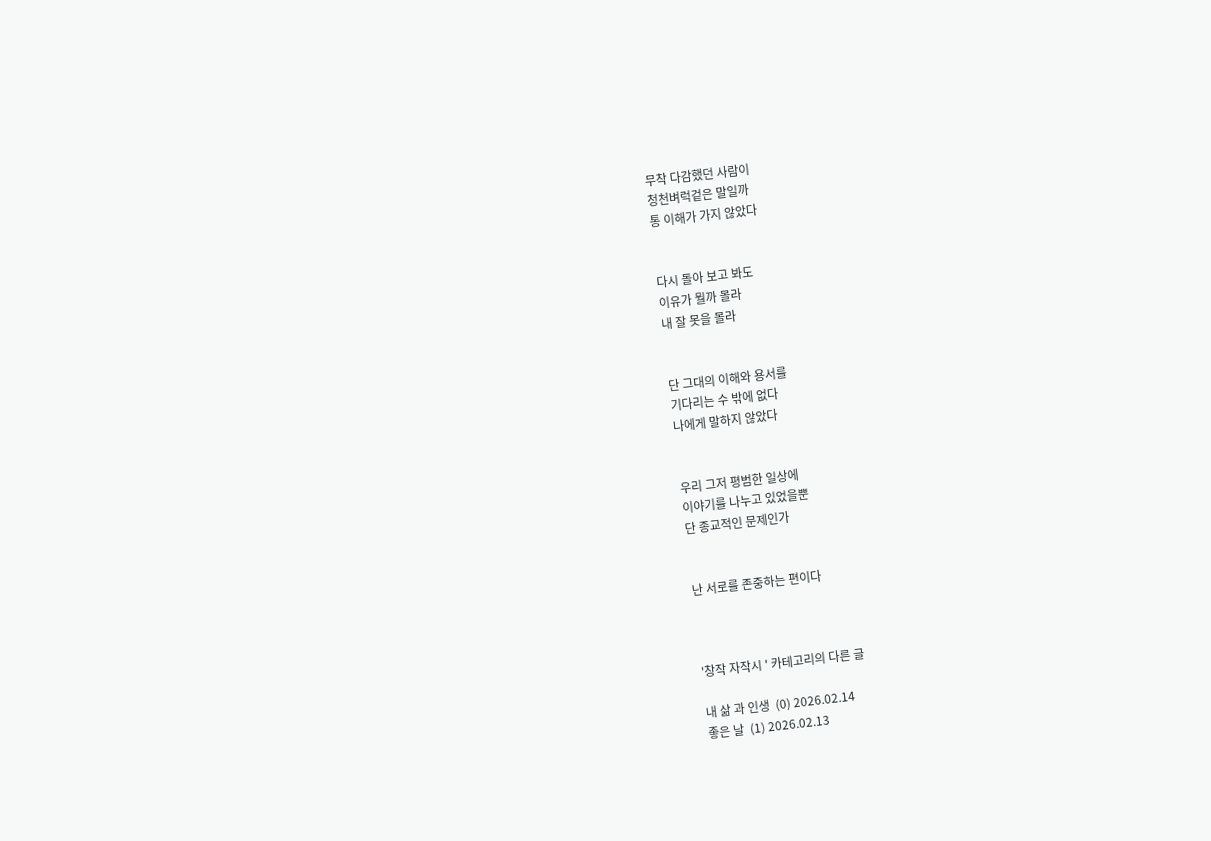무착 다감했던 사람이
청천벼럭겉은 말일까
통 이해가 가지 않았다


다시 돌아 보고 봐도
이유가 뭘까 몰라
내 잘 못을 몰라


단 그대의 이해와 용서를
기다리는 수 밖에 없다
나에게 말하지 않았다


우리 그저 평범한 일상에
이야기를 나누고 있었을뿐
단 종교적인 문제인가


난 서로를 존중하는 편이다



'창작 자작시 ' 카테고리의 다른 글

내 삶 과 인생  (0) 2026.02.14
좋은 날  (1) 2026.02.13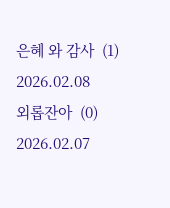은혜 와 감사  (1) 2026.02.08
외롭잔아  (0) 2026.02.07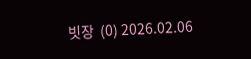빗장  (0) 2026.02.06